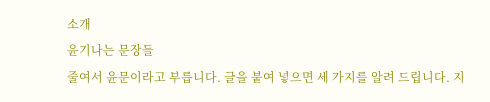소개
윤기나는 문장들
줄여서 윤문이라고 부릅니다. 글을 붙여 넣으면 세 가지를 알려 드립니다. 지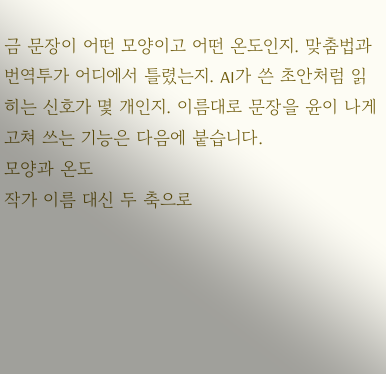금 문장이 어떤 모양이고 어떤 온도인지. 맞춤법과 번역투가 어디에서 틀렸는지. AI가 쓴 초안처럼 읽히는 신호가 몇 개인지. 이름대로 문장을 윤이 나게 고쳐 쓰는 기능은 다음에 붙습니다.
모양과 온도
작가 이름 대신 두 축으로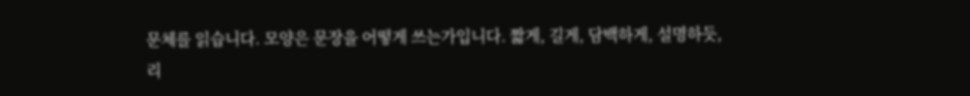문체를 읽습니다. 모양은 문장을 어떻게 쓰는가입니다. 짧게, 길게, 담백하게, 설명하듯, 리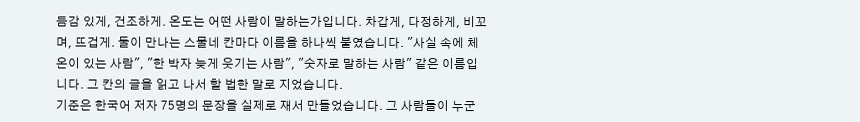듬감 있게, 건조하게. 온도는 어떤 사람이 말하는가입니다. 차갑게, 다정하게, 비꼬며, 뜨겁게. 둘이 만나는 스물네 칸마다 이름을 하나씩 붙였습니다. "사실 속에 체온이 있는 사람", "한 박자 늦게 웃기는 사람", "숫자로 말하는 사람" 같은 이름입니다. 그 칸의 글을 읽고 나서 할 법한 말로 지었습니다.
기준은 한국어 저자 75명의 문장을 실제로 재서 만들었습니다. 그 사람들이 누군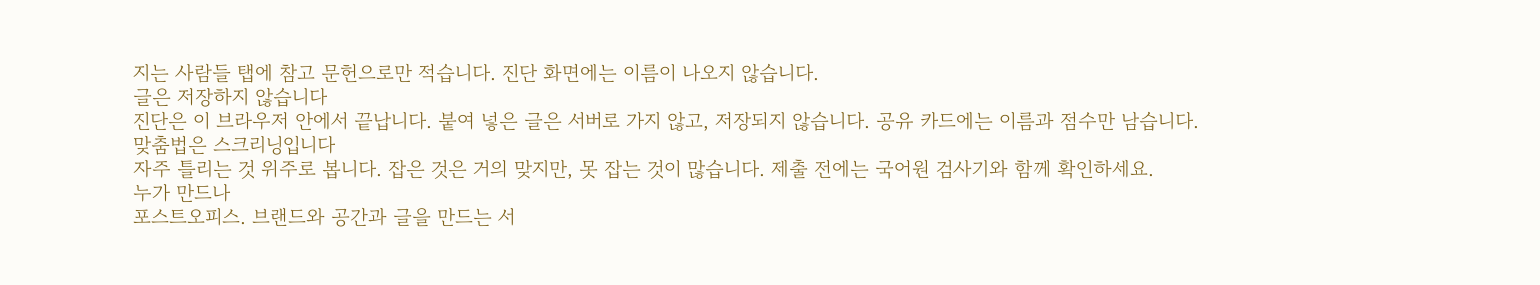지는 사람들 탭에 참고 문헌으로만 적습니다. 진단 화면에는 이름이 나오지 않습니다.
글은 저장하지 않습니다
진단은 이 브라우저 안에서 끝납니다. 붙여 넣은 글은 서버로 가지 않고, 저장되지 않습니다. 공유 카드에는 이름과 점수만 남습니다.
맞춤법은 스크리닝입니다
자주 틀리는 것 위주로 봅니다. 잡은 것은 거의 맞지만, 못 잡는 것이 많습니다. 제출 전에는 국어원 검사기와 함께 확인하세요.
누가 만드나
포스트오피스. 브랜드와 공간과 글을 만드는 서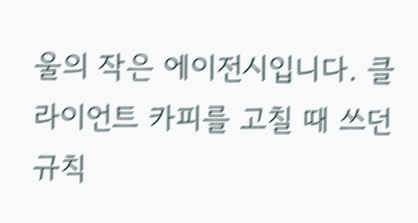울의 작은 에이전시입니다. 클라이언트 카피를 고칠 때 쓰던 규칙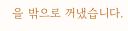을 밖으로 꺼냈습니다.